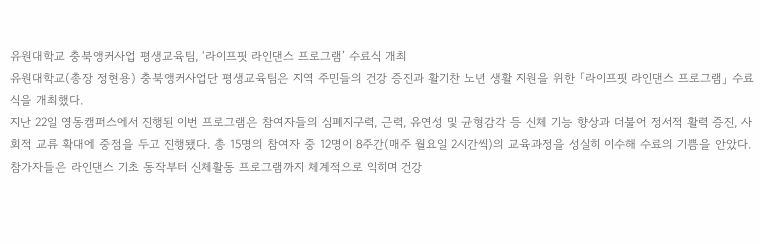유원대학교 충북앵커사업 평생교육팀, ‘라이프핏 라인댄스 프로그램’ 수료식 개최
유원대학교(총장 정현용) 충북앵커사업단 평생교육팀은 지역 주민들의 건강 증진과 활기찬 노년 생활 지원을 위한 「라이프핏 라인댄스 프로그램」 수료식을 개최했다.
지난 22일 영동캠퍼스에서 진행된 이번 프로그램은 참여자들의 심폐지구력, 근력, 유연성 및 균형감각 등 신체 기능 향상과 더불어 정서적 활력 증진, 사회적 교류 확대에 중점을 두고 진행됐다. 총 15명의 참여자 중 12명이 8주간(매주 월요일 2시간씩)의 교육과정을 성실히 이수해 수료의 기쁨을 안았다. 참가자들은 라인댄스 기초 동작부터 신체활동 프로그램까지 체계적으로 익히며 건강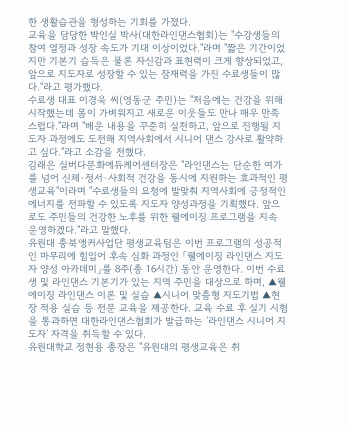한 생활습관을 형성하는 기회를 가졌다.
교육을 담당한 박인실 박사(대한라인댄스협회)는 "수강생들의 참여 열정과 성장 속도가 기대 이상이었다."라며 "짧은 기간이었지만 기본기 습득은 물론 자신감과 표현력이 크게 향상되었고, 앞으로 지도자로 성장할 수 있는 잠재력을 가진 수료생들이 많다."라고 평가했다.
수료생 대표 이경욱 씨(영동군 주민)는 "처음에는 건강을 위해 시작했는데 몸이 가벼워지고 새로운 이웃들도 만나 매우 만족스럽다."라며 "배운 내용을 꾸준히 실천하고, 앞으로 진행될 지도자 과정에도 도전해 지역사회에서 시니어 댄스 강사로 활약하고 싶다."라고 소감을 전했다.
김래은 실버다문화에듀케어센터장은 "라인댄스는 단순한 여가를 넘어 신체·정서·사회적 건강을 동시에 지원하는 효과적인 평생교육"이라며 "수료생들의 요청에 발맞춰 지역사회에 긍정적인 에너지를 전파할 수 있도록 지도자 양성과정을 기획했다. 앞으로도 주민들의 건강한 노후를 위한 웰에이징 프로그램을 지속 운영하겠다."라고 말했다.
유원대 충북앵커사업단 평생교육팀은 이번 프로그램의 성공적인 마무리에 힘입어 후속 심화 과정인 「웰에이징 라인댄스 지도자 양성 아카데미」를 8주(총 16시간) 동안 운영한다. 이번 수료생 및 라인댄스 기본기가 있는 지역 주민을 대상으로 하며, ▲웰에이징 라인댄스 이론 및 실습 ▲시니어 맞춤형 지도기법 ▲현장 적용 실습 등 전문 교육을 제공한다. 교육 수료 후 실기 시험을 통과하면 대한라인댄스협회가 발급하는 ‘라인댄스 시니어 지도자’ 자격을 취득할 수 있다.
유원대학교 정현용 총장은 "유원대의 평생교육은 취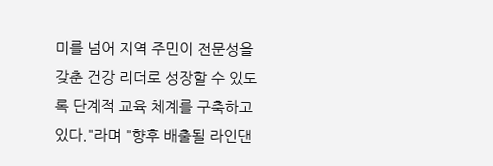미를 넘어 지역 주민이 전문성을 갖춘 건강 리더로 성장할 수 있도록 단계적 교육 체계를 구축하고 있다."라며 "향후 배출될 라인댄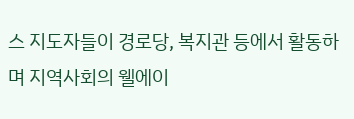스 지도자들이 경로당, 복지관 등에서 활동하며 지역사회의 웰에이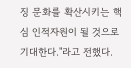징 문화를 확산시키는 핵심 인적자원이 될 것으로 기대한다."라고 전했다.